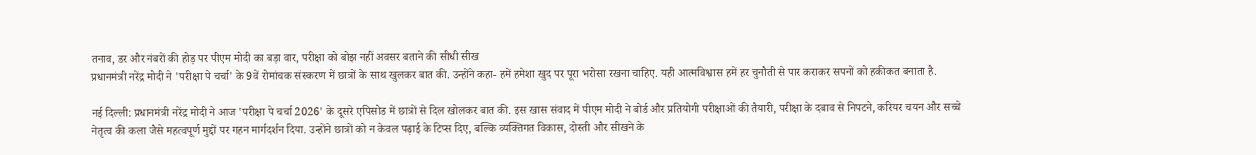तनाव, डर और नंबरों की होड़ पर पीएम मोदी का बड़ा वार, परीक्षा को बोझ नहीं अवसर बताने की सीधी सीख
प्रधानमंत्री नरेंद्र मोदी ने 'परीक्षा पे चर्चा' के 9वें रोमांचक संस्करण में छात्रों के साथ खुलकर बात की. उन्होंने कहा- हमें हमेशा खुद पर पूरा भरोसा रखना चाहिए. यही आत्मविश्वास हमें हर चुनौती से पार कराकर सपनों को हकीकत बनाता है.

नई दिल्ली: प्रधानमंत्री नरेंद्र मोदी ने आज 'परीक्षा पे चर्चा 2026' के दूसरे एपिसोड में छात्रों से दिल खोलकर बात की. इस खास संवाद में पीएम मोदी ने बोर्ड और प्रतियोगी परीक्षाओं की तैयारी, परीक्षा के दबाव से निपटने, करियर चयन और सच्चे नेतृत्व की कला जैसे महत्वपूर्ण मुद्दों पर गहन मार्गदर्शन दिया. उन्होंने छात्रों को न केवल पढ़ाई के टिप्स दिए, बल्कि व्यक्तिगत विकास, दोस्ती और सीखने के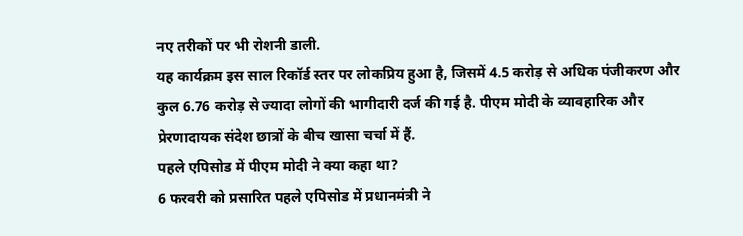नए तरीकों पर भी रोशनी डाली.
यह कार्यक्रम इस साल रिकॉर्ड स्तर पर लोकप्रिय हुआ है, जिसमें 4.5 करोड़ से अधिक पंजीकरण और कुल 6.76 करोड़ से ज्यादा लोगों की भागीदारी दर्ज की गई है. पीएम मोदी के व्यावहारिक और प्रेरणादायक संदेश छात्रों के बीच खासा चर्चा में हैं.
पहले एपिसोड में पीएम मोदी ने क्या कहा था?
6 फरवरी को प्रसारित पहले एपिसोड में प्रधानमंत्री ने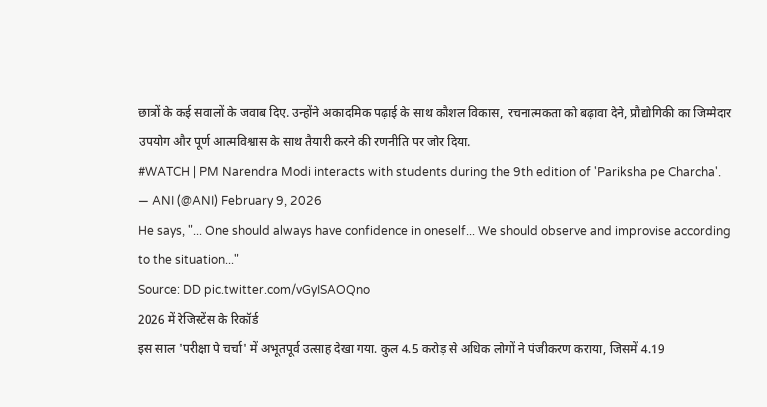छात्रों के कई सवालों के जवाब दिए. उन्होंने अकादमिक पढ़ाई के साथ कौशल विकास, रचनात्मकता को बढ़ावा देने, प्रौद्योगिकी का जिम्मेदार उपयोग और पूर्ण आत्मविश्वास के साथ तैयारी करने की रणनीति पर जोर दिया.
#WATCH | PM Narendra Modi interacts with students during the 9th edition of 'Pariksha pe Charcha'.
— ANI (@ANI) February 9, 2026
He says, "... One should always have confidence in oneself... We should observe and improvise according to the situation..."
Source: DD pic.twitter.com/vGyISAOQno
2026 में रेजिस्टेंस के रिकॉर्ड
इस साल 'परीक्षा पे चर्चा' में अभूतपूर्व उत्साह देखा गया. कुल 4.5 करोड़ से अधिक लोगों ने पंजीकरण कराया, जिसमें 4.19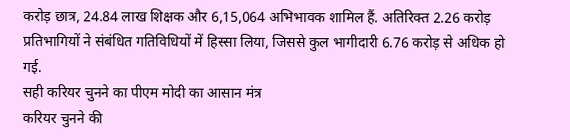करोड़ छात्र, 24.84 लाख शिक्षक और 6,15,064 अभिभावक शामिल हैं. अतिरिक्त 2.26 करोड़ प्रतिभागियों ने संबंधित गतिविधियों में हिस्सा लिया, जिससे कुल भागीदारी 6.76 करोड़ से अधिक हो गई.
सही करियर चुनने का पीएम मोदी का आसान मंत्र
करियर चुनने की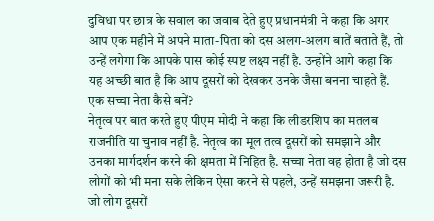दुविधा पर छात्र के सवाल का जवाब देते हुए प्रधानमंत्री ने कहा कि अगर आप एक महीने में अपने माता-पिता को दस अलग-अलग बातें बताते हैं, तो उन्हें लगेगा कि आपके पास कोई स्पष्ट लक्ष्य नहीं है. उन्होंने आगे कहा कि यह अच्छी बात है कि आप दूसरों को देखकर उनके जैसा बनना चाहते हैं.
एक सच्चा नेता कैसे बनें?
नेतृत्व पर बात करते हुए पीएम मोदी ने कहा कि लीडरशिप का मतलब राजनीति या चुनाव नहीं है. नेतृत्व का मूल तत्व दूसरों को समझाने और उनका मार्गदर्शन करने की क्षमता में निहित है. सच्चा नेता वह होता है जो दस लोगों को भी मना सके लेकिन ऐसा करने से पहले, उन्हें समझना जरूरी है. जो लोग दूसरों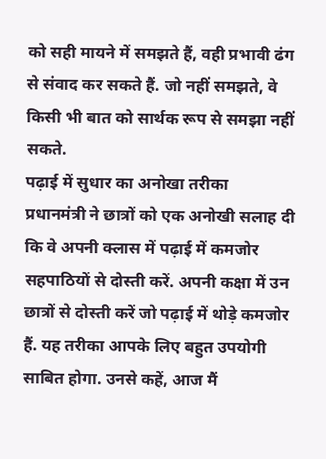को सही मायने में समझते हैं, वही प्रभावी ढंग से संवाद कर सकते हैं. जो नहीं समझते, वे किसी भी बात को सार्थक रूप से समझा नहीं सकते.
पढ़ाई में सुधार का अनोखा तरीका
प्रधानमंत्री ने छात्रों को एक अनोखी सलाह दी कि वे अपनी क्लास में पढ़ाई में कमजोर सहपाठियों से दोस्ती करें. अपनी कक्षा में उन छात्रों से दोस्ती करें जो पढ़ाई में थोड़े कमजोर हैं. यह तरीका आपके लिए बहुत उपयोगी साबित होगा. उनसे कहें, आज मैं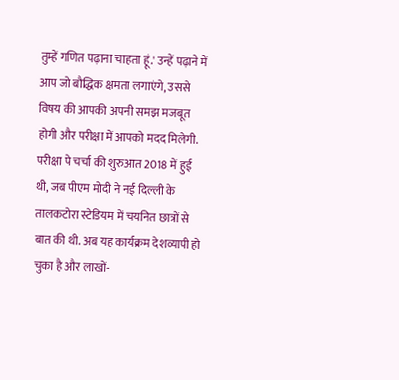तुम्हें गणित पढ़ाना चाहता हूं.' उन्हें पढ़ाने में आप जो बौद्धिक क्षमता लगाएंगे, उससे विषय की आपकी अपनी समझ मजबूत होगी और परीक्षा में आपको मदद मिलेगी. परीक्षा पे चर्चा की शुरुआत 2018 में हुई थी, जब पीएम मोदी ने नई दिल्ली के तालकटोरा स्टेडियम में चयनित छात्रों से बात की थी. अब यह कार्यक्रम देशव्यापी हो चुका है और लाखों-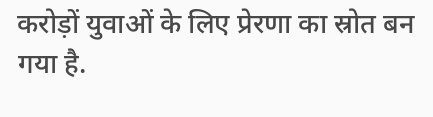करोड़ों युवाओं के लिए प्रेरणा का स्रोत बन गया है.